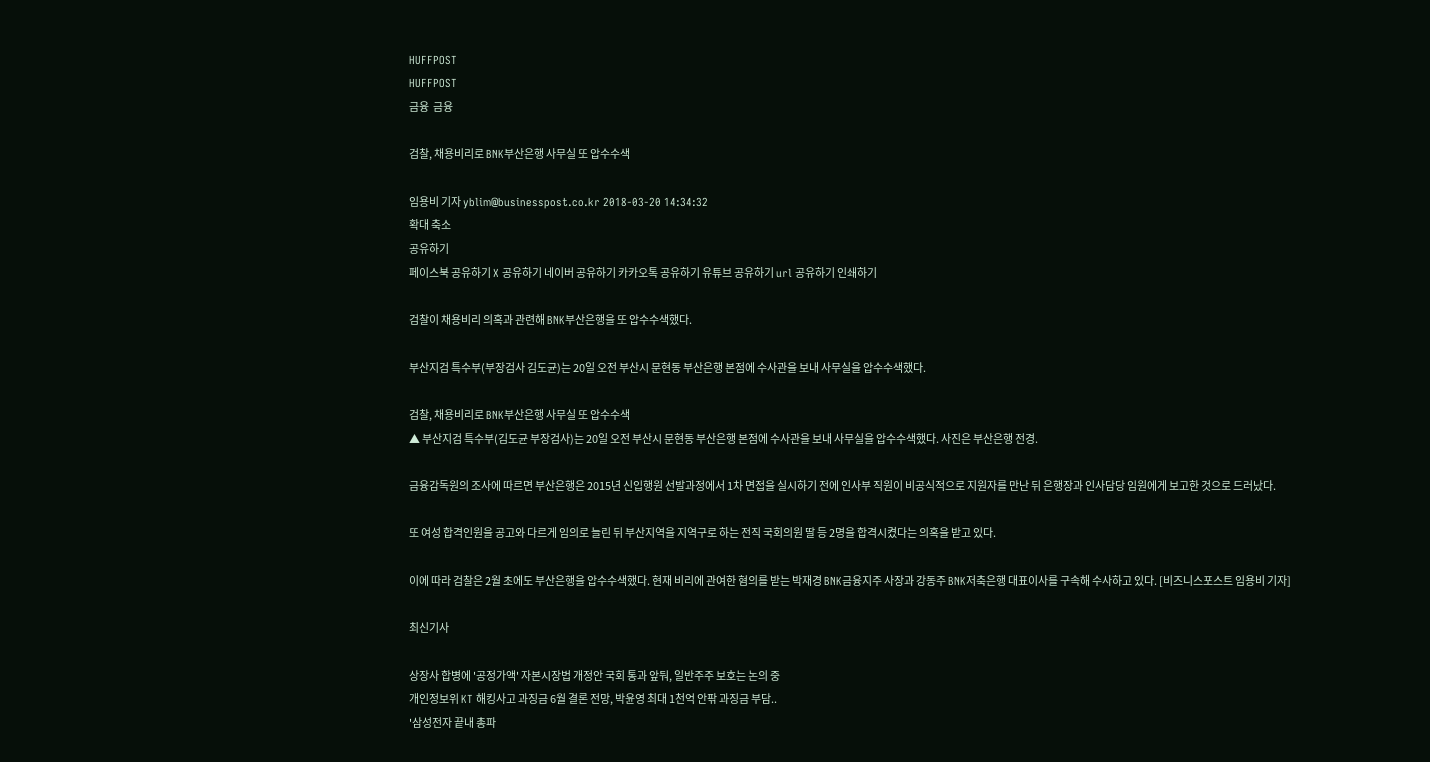HUFFPOST
HUFFPOST
금융  금융

검찰, 채용비리로 BNK부산은행 사무실 또 압수수색

임용비 기자 yblim@businesspost.co.kr 2018-03-20 14:34:32
확대 축소
공유하기
페이스북 공유하기 X 공유하기 네이버 공유하기 카카오톡 공유하기 유튜브 공유하기 url 공유하기 인쇄하기

검찰이 채용비리 의혹과 관련해 BNK부산은행을 또 압수수색했다.

부산지검 특수부(부장검사 김도균)는 20일 오전 부산시 문현동 부산은행 본점에 수사관을 보내 사무실을 압수수색했다.

검찰, 채용비리로 BNK부산은행 사무실 또 압수수색
▲ 부산지검 특수부(김도균 부장검사)는 20일 오전 부산시 문현동 부산은행 본점에 수사관을 보내 사무실을 압수수색했다. 사진은 부산은행 전경.

금융감독원의 조사에 따르면 부산은행은 2015년 신입행원 선발과정에서 1차 면접을 실시하기 전에 인사부 직원이 비공식적으로 지원자를 만난 뒤 은행장과 인사담당 임원에게 보고한 것으로 드러났다.

또 여성 합격인원을 공고와 다르게 임의로 늘린 뒤 부산지역을 지역구로 하는 전직 국회의원 딸 등 2명을 합격시켰다는 의혹을 받고 있다.

이에 따라 검찰은 2월 초에도 부산은행을 압수수색했다. 현재 비리에 관여한 혐의를 받는 박재경 BNK금융지주 사장과 강동주 BNK저축은행 대표이사를 구속해 수사하고 있다. [비즈니스포스트 임용비 기자]

최신기사

상장사 합병에 '공정가액' 자본시장법 개정안 국회 통과 앞둬, 일반주주 보호는 논의 중
개인정보위 KT 해킹사고 과징금 6월 결론 전망, 박윤영 최대 1천억 안팎 과징금 부담..
'삼성전자 끝내 총파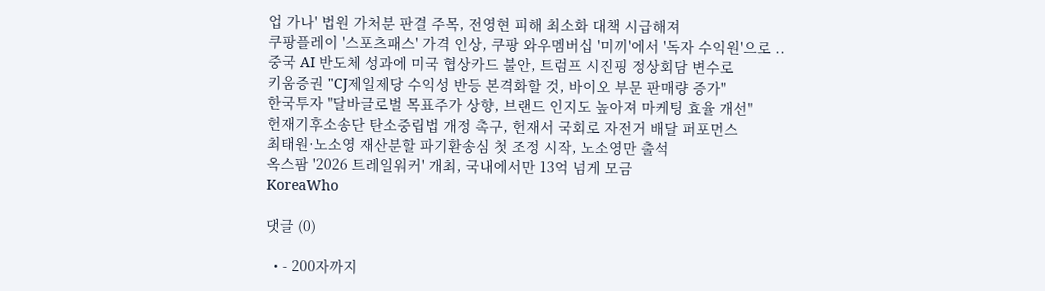업 가나' 법원 가처분 판결 주목, 전영현 피해 최소화 대책 시급해져
쿠팡플레이 '스포츠패스' 가격 인상, 쿠팡 와우멤버십 '미끼'에서 '독자 수익원'으로 ..
중국 AI 반도체 성과에 미국 협상카드 불안, 트럼프 시진핑 정상회담 변수로
키움증권 "CJ제일제당 수익성 반등 본격화할 것, 바이오 부문 판매량 증가"
한국투자 "달바글로벌 목표주가 상향, 브랜드 인지도 높아져 마케팅 효율 개선"
헌재기후소송단 탄소중립법 개정 촉구, 헌재서 국회로 자전거 배달 퍼포먼스
최태원·노소영 재산분할 파기환송심 첫 조정 시작, 노소영만 출석
옥스팜 '2026 트레일워커' 개최, 국내에서만 13억 넘게 모금
KoreaWho

댓글 (0)

  • - 200자까지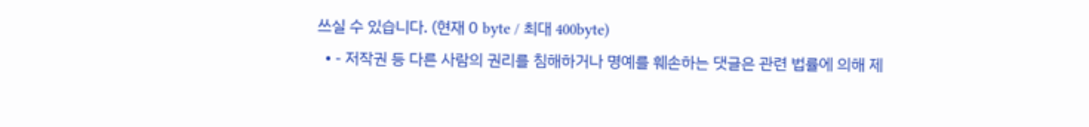쓰실 수 있습니다. (현재 0 byte / 최대 400byte)
  • - 저작권 등 다른 사람의 권리를 침해하거나 명예를 훼손하는 댓글은 관련 법률에 의해 제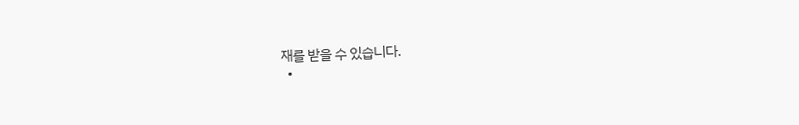재를 받을 수 있습니다.
  •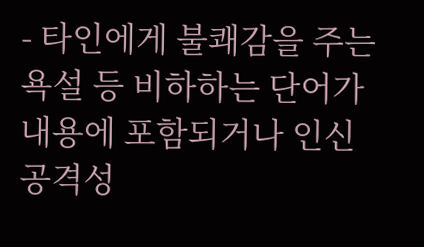- 타인에게 불쾌감을 주는 욕설 등 비하하는 단어가 내용에 포함되거나 인신공격성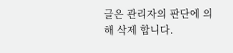글은 관리자의 판단에 의해 삭제 합니다.